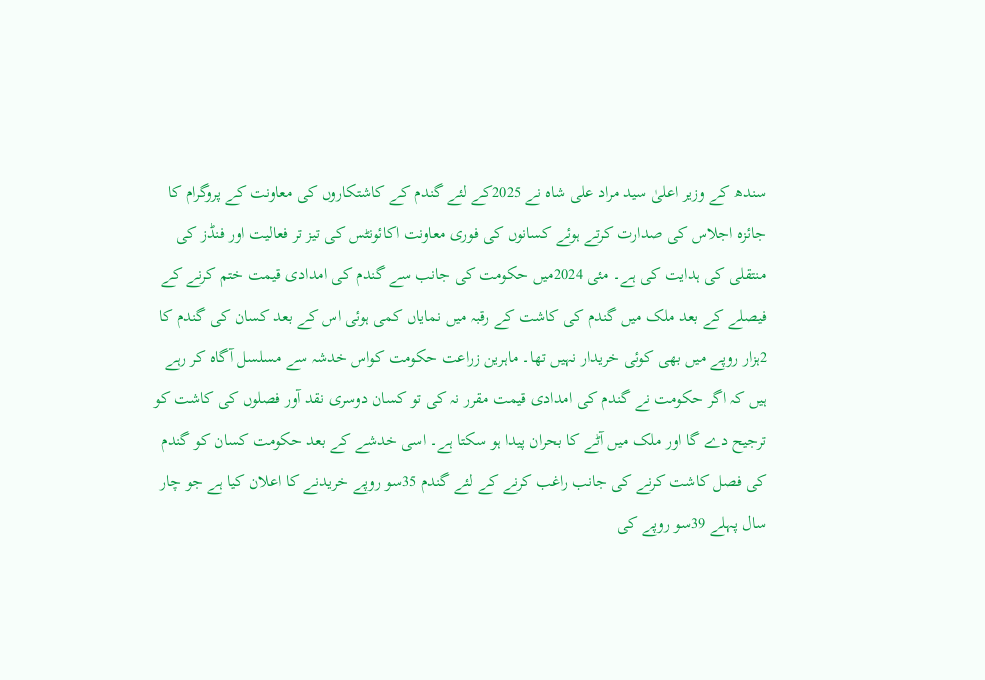سندھ کے وزیر اعلیٰ سید مراد علی شاہ نے 2025کے لئے گندم کے کاشتکاروں کی معاونت کے پروگرام کا جائزہ اجلاس کی صدارت کرتے ہوئے کسانوں کی فوری معاونت اکائونٹس کی تیز تر فعالیت اور فنڈز کی منتقلی کی ہدایت کی ہے۔ مئی 2024میں حکومت کی جانب سے گندم کی امدادی قیمت ختم کرنے کے فیصلے کے بعد ملک میں گندم کی کاشت کے رقبہ میں نمایاں کمی ہوئی اس کے بعد کسان کی گندم کا 2ہزار روپے میں بھی کوئی خریدار نہیں تھا۔ ماہرین زراعت حکومت کواس خدشہ سے مسلسل آگاہ کر رہے ہیں کہ اگر حکومت نے گندم کی امدادی قیمت مقرر نہ کی تو کسان دوسری نقد آور فصلوں کی کاشت کو ترجیح دے گا اور ملک میں آٹے کا بحران پیدا ہو سکتا ہے۔ اسی خدشے کے بعد حکومت کسان کو گندم کی فصل کاشت کرنے کی جانب راغب کرنے کے لئے گندم 35سو روپے خریدنے کا اعلان کیا ہے جو چار سال پہلے 39سو روپے کی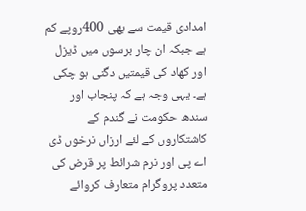امدادی قیمت سے بھی 400روپے کم ہے جبکہ ان چار برسوں میں ڈیزل اور کھاد کی قیمتیں دگنی ہو چکی ہے۔ یہی وجہ ہے کہ پنجاب اور سندھ حکومت نے گندم کے کاشتکاروں کے لئے ارزاں نرخوں ڈی اے پی اور نرم شرائط پر قرض کی متعدد پروگرام متعارف کروائے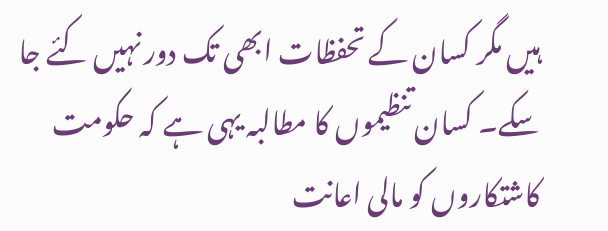ہیں مگر کسان کے تحفظات ابھی تک دور نہیں کئے جا سکے۔ کسان تنظیموں کا مطالبہ یہی ہے کہ حکومت کاشتکاروں کو مالی اعانت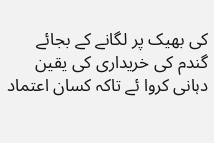کی بھیک پر لگانے کے بجائے گندم کی خریداری کی یقین دہانی کروا ئے تاکہ کسان اعتماد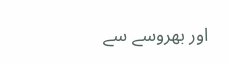اور بھروسے سے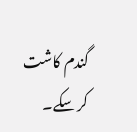گندم کاشت کر سکے۔